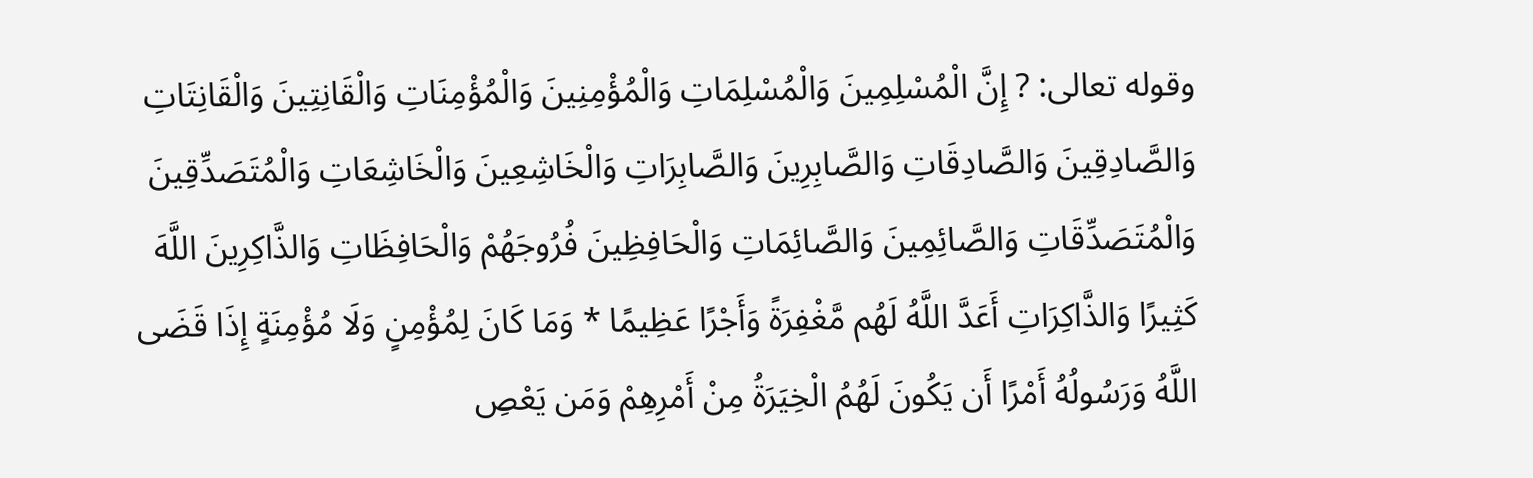وقوله تعالى: ? إِنَّ الْمُسْلِمِينَ وَالْمُسْلِمَاتِ وَالْمُؤْمِنِينَ وَالْمُؤْمِنَاتِ وَالْقَانِتِينَ وَالْقَانِتَاتِ وَالصَّادِقِينَ وَالصَّادِقَاتِ وَالصَّابِرِينَ وَالصَّابِرَاتِ وَالْخَاشِعِينَ وَالْخَاشِعَاتِ وَالْمُتَصَدِّقِينَ وَالْمُتَصَدِّقَاتِ وَالصَّائِمِينَ وَالصَّائِمَاتِ وَالْحَافِظِينَ فُرُوجَهُمْ وَالْحَافِظَاتِ وَالذَّاكِرِينَ اللَّهَ كَثِيرًا وَالذَّاكِرَاتِ أَعَدَّ اللَّهُ لَهُم مَّغْفِرَةً وَأَجْرًا عَظِيمًا * وَمَا كَانَ لِمُؤْمِنٍ وَلَا مُؤْمِنَةٍ إِذَا قَضَى اللَّهُ وَرَسُولُهُ أَمْرًا أَن يَكُونَ لَهُمُ الْخِيَرَةُ مِنْ أَمْرِهِمْ وَمَن يَعْصِ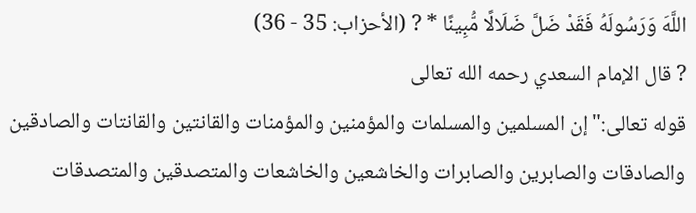اللَّهَ وَرَسُولَهُ فَقَدْ ضَلَّ ضَلَالًا مُّبِينًا * ? (الأحزاب: 35 - 36)
? قال الإمام السعدي رحمه الله تعالى
قوله تعالى:"إن المسلمين والمسلمات والمؤمنين والمؤمنات والقانتين والقانتات والصادقين والصادقات والصابرين والصابرات والخاشعين والخاشعات والمتصدقين والمتصدقات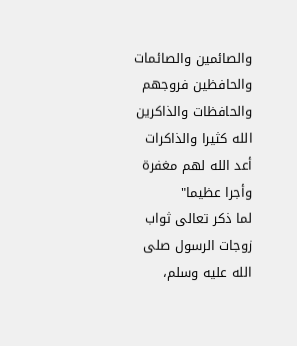والصائمين والصائمات والحافظين فروجهم والحافظات والذاكرين الله كثيرا والذاكرات أعد الله لهم مغفرة وأجرا عظيما"
لما ذكر تعالى ثواب زوجات الرسول صلى الله عليه وسلم،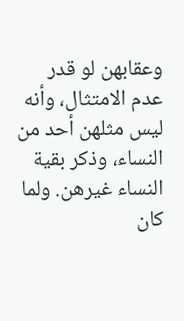وعقابهن لو قدر عدم الامتثال، وأنه ليس مثلهن أحد من النساء، وذكر بقية النساء غيرهن. ولما كان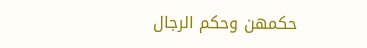حكمهن وحكم الرجال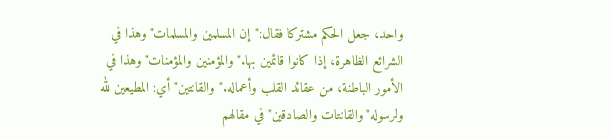واحد، جعل الحكم مشتركا فقال:"إن المسلمين والمسلمات"وهذا في الشرائع الظاهرة، إذا كانوا قائمين بها."والمؤمنين والمؤمنات"وهذا في الأمور الباطنة، من عقائد القلب وأعماله."والقانتين"أي: المطيعين لله ولرسوله"والقانتات والصادقين"في مقالهم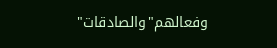وفعالهم"والصادقات"